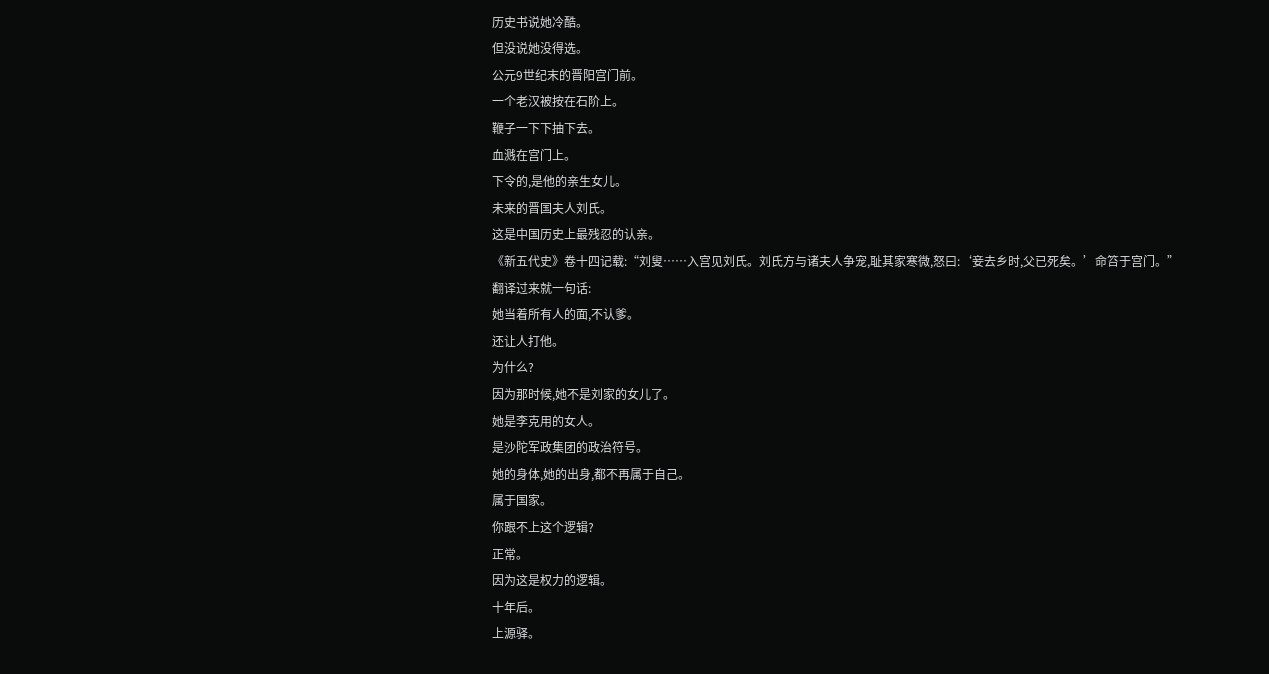历史书说她冷酷。
但没说她没得选。
公元9世纪末的晋阳宫门前。
一个老汉被按在石阶上。
鞭子一下下抽下去。
血溅在宫门上。
下令的,是他的亲生女儿。
未来的晋国夫人刘氏。
这是中国历史上最残忍的认亲。
《新五代史》卷十四记载:“刘叟……入宫见刘氏。刘氏方与诸夫人争宠,耻其家寒微,怒曰:‘妾去乡时,父已死矣。’命笞于宫门。”
翻译过来就一句话:
她当着所有人的面,不认爹。
还让人打他。
为什么?
因为那时候,她不是刘家的女儿了。
她是李克用的女人。
是沙陀军政集团的政治符号。
她的身体,她的出身,都不再属于自己。
属于国家。
你跟不上这个逻辑?
正常。
因为这是权力的逻辑。
十年后。
上源驿。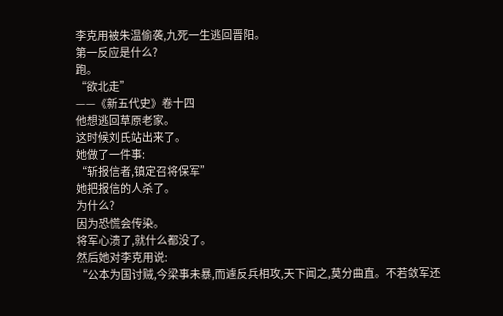李克用被朱温偷袭,九死一生逃回晋阳。
第一反应是什么?
跑。
“欲北走”
——《新五代史》卷十四
他想逃回草原老家。
这时候刘氏站出来了。
她做了一件事:
“斩报信者,镇定召将保军”
她把报信的人杀了。
为什么?
因为恐慌会传染。
将军心溃了,就什么都没了。
然后她对李克用说:
“公本为国讨贼,今梁事未暴,而遽反兵相攻,天下闻之,莫分曲直。不若敛军还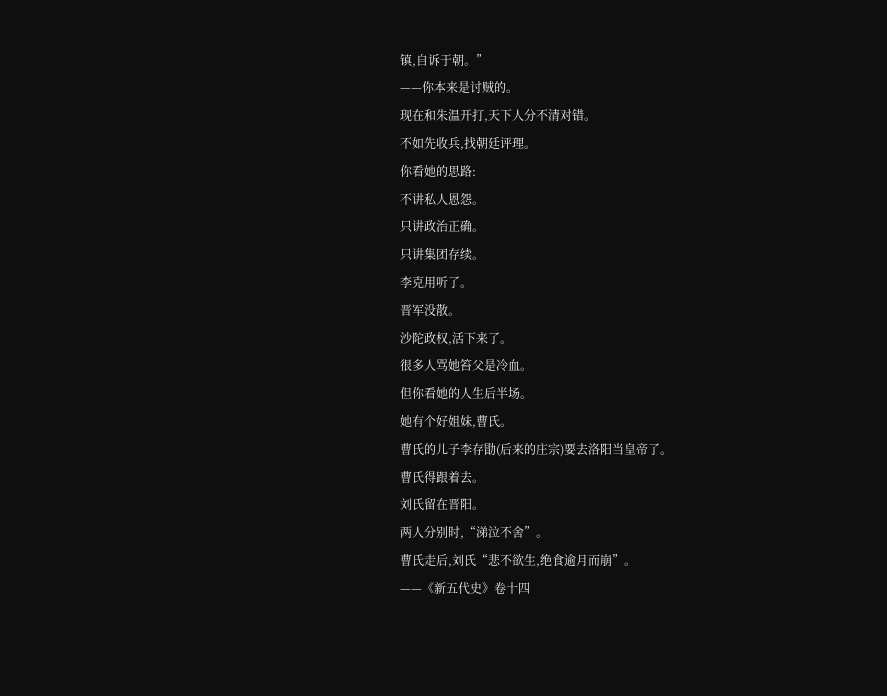镇,自诉于朝。”
——你本来是讨贼的。
现在和朱温开打,天下人分不清对错。
不如先收兵,找朝廷评理。
你看她的思路:
不讲私人恩怨。
只讲政治正确。
只讲集团存续。
李克用听了。
晋军没散。
沙陀政权,活下来了。
很多人骂她笞父是冷血。
但你看她的人生后半场。
她有个好姐妹,曹氏。
曹氏的儿子李存勖(后来的庄宗)要去洛阳当皇帝了。
曹氏得跟着去。
刘氏留在晋阳。
两人分别时,“涕泣不舍”。
曹氏走后,刘氏“悲不欲生,绝食逾月而崩”。
——《新五代史》卷十四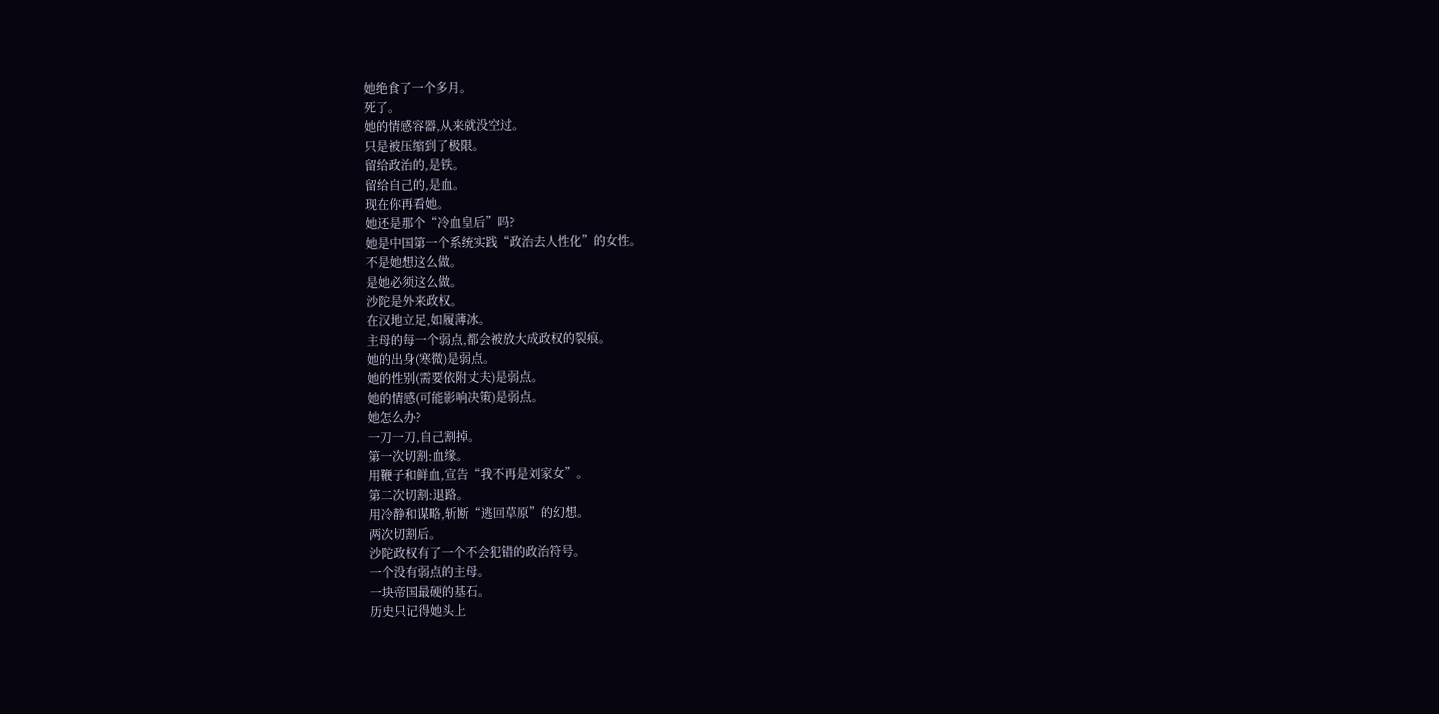她绝食了一个多月。
死了。
她的情感容器,从来就没空过。
只是被压缩到了极限。
留给政治的,是铁。
留给自己的,是血。
现在你再看她。
她还是那个“冷血皇后”吗?
她是中国第一个系统实践“政治去人性化”的女性。
不是她想这么做。
是她必须这么做。
沙陀是外来政权。
在汉地立足,如履薄冰。
主母的每一个弱点,都会被放大成政权的裂痕。
她的出身(寒微)是弱点。
她的性别(需要依附丈夫)是弱点。
她的情感(可能影响决策)是弱点。
她怎么办?
一刀一刀,自己割掉。
第一次切割:血缘。
用鞭子和鲜血,宣告“我不再是刘家女”。
第二次切割:退路。
用冷静和谋略,斩断“逃回草原”的幻想。
两次切割后。
沙陀政权有了一个不会犯错的政治符号。
一个没有弱点的主母。
一块帝国最硬的基石。
历史只记得她头上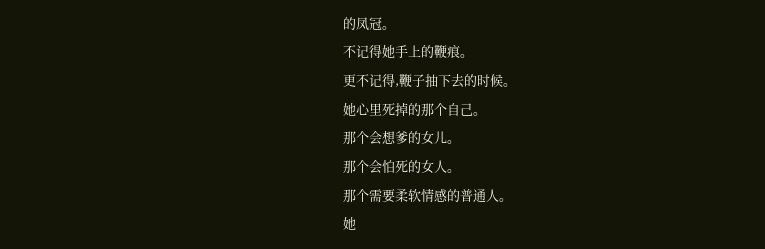的凤冠。
不记得她手上的鞭痕。
更不记得,鞭子抽下去的时候。
她心里死掉的那个自己。
那个会想爹的女儿。
那个会怕死的女人。
那个需要柔软情感的普通人。
她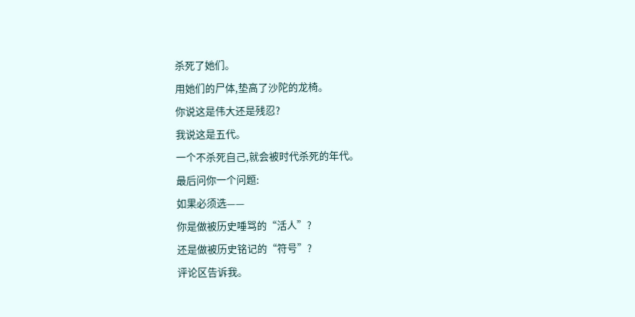杀死了她们。
用她们的尸体,垫高了沙陀的龙椅。
你说这是伟大还是残忍?
我说这是五代。
一个不杀死自己,就会被时代杀死的年代。
最后问你一个问题:
如果必须选——
你是做被历史唾骂的“活人”?
还是做被历史铭记的“符号”?
评论区告诉我。